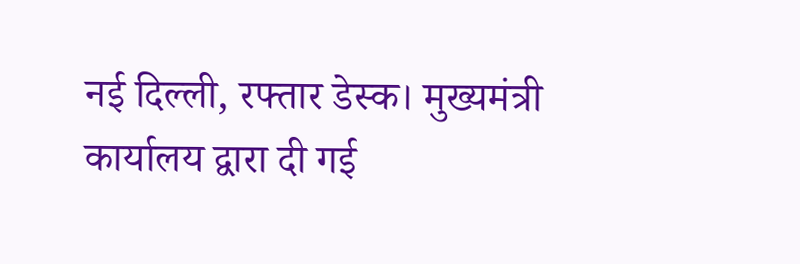नई दिल्ली, रफ्तार डेस्क। मुख्यमंत्री कार्यालय द्वारा दी गई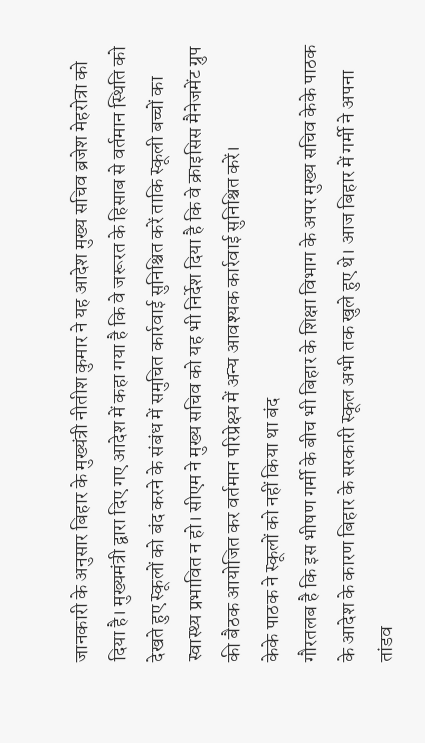जानकारी के अनुसार बिहार के मुख्यंत्री नीतीश कुमार ने यह आदेश मुख्य सचिव ब्रजेश मेहरोत्रा को दिया है। मुख्यमंत्री द्वारा दिए गए आदेश में कहा गया है कि वे जरूरत के हिसाब से वर्तमान स्थिति को देखते हुए स्कूलों को बंद करने के संबंध में समुचित कार्रवाई सुनिश्चित करें ताकि स्कूली बच्चों का स्वास्थ्य प्रभावित न हो। सीएम ने मुख्य सचिव को यह भी निर्देश दिया है कि वे क्राइसिस मैनेजमेंट ग्रुप की बैठक आयोजित कर वर्तमान परिप्रेक्ष्य में अन्य आवश्यक कार्रवाई सुनिश्चित करें।
केके पाठक ने स्कूलों को नहीं किया था बंद
गौरतलब है कि इस भीषण गर्मी के बीच भी बिहार के शिक्षा विभाग के अपर मुख्य सचिव केके पाठक के आदेश के कारण बिहार के सरकारी स्कूल अभी तक खुले हुए थे। आज बिहार में गर्मी ने अपना तांडव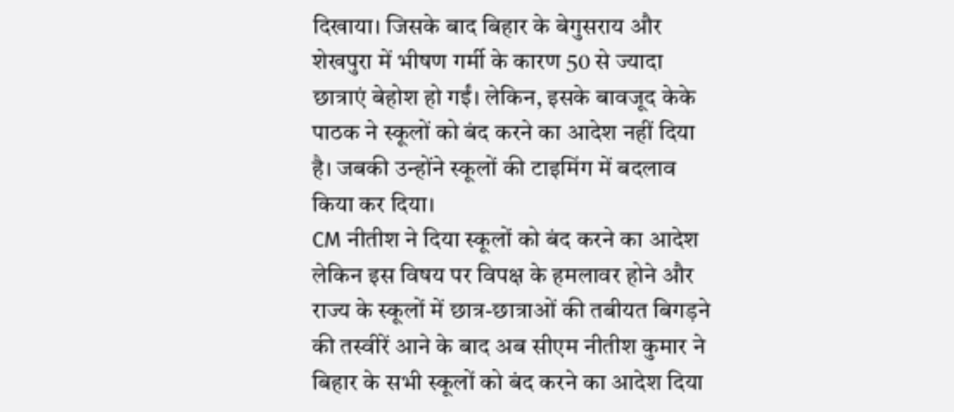दिखाया। जिसके बाद बिहार के बेगुसराय और शेखपुरा में भीषण गर्मी के कारण 50 से ज्यादा छात्राएं बेहोश हो गईं। लेकिन, इसके बावजूद केके पाठक ने स्कूलों को बंद करने का आदेश नहीं दिया है। जबकी उन्होंने स्कूलों की टाइमिंग में बदलाव किया कर दिया।
CM नीतीश ने दिया स्कूलों को बंद करने का आदेश
लेकिन इस विषय पर विपक्ष के हमलावर होने और राज्य के स्कूलों में छात्र-छात्राओं की तबीयत बिगड़ने की तस्वीरें आने के बाद अब सीएम नीतीश कुमार ने बिहार के सभी स्कूलों को बंद करने का आदेश दिया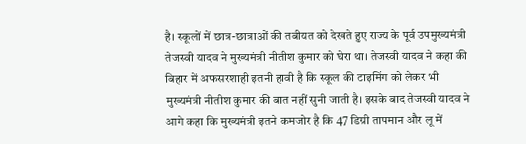है। स्कूलों में छात्र-छात्राओं की तबीयत को देखते हुए राज्य के पूर्व उपमुख्यमंत्री तेजस्वी यादव ने मुख्यमंत्री नीतीश कुमार को घेरा था। तेजस्वी यादव ने कहा की बिहार में अफसरशाही इतनी हावी है कि स्कूल की टाइमिंग को लेकर भी मुख्यमंत्री नीतीश कुमार की बात नहीं सुनी जाती है। इसके बाद तेजस्वी यादव ने आगे कहा कि मुख्यमंत्री इतने कमजोर है कि 47 डिग्री तापमान और लू में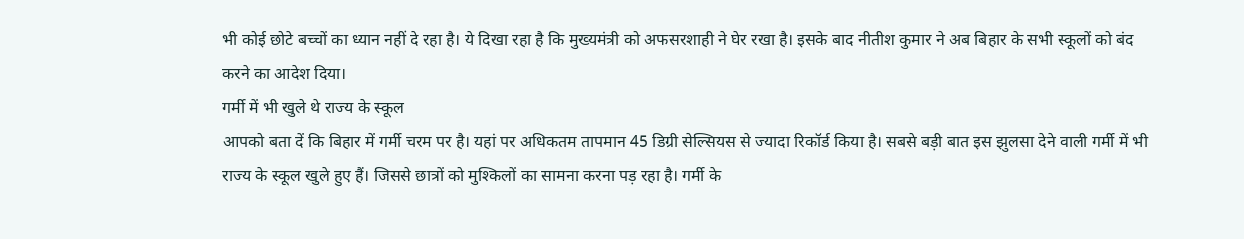भी कोई छोटे बच्चों का ध्यान नहीं दे रहा है। ये दिखा रहा है कि मुख्यमंत्री को अफसरशाही ने घेर रखा है। इसके बाद नीतीश कुमार ने अब बिहार के सभी स्कूलों को बंद करने का आदेश दिया।
गर्मी में भी खुले थे राज्य के स्कूल
आपको बता दें कि बिहार में गर्मी चरम पर है। यहां पर अधिकतम तापमान 45 डिग्री सेल्सियस से ज्यादा रिकॉर्ड किया है। सबसे बड़ी बात इस झुलसा देने वाली गर्मी में भी राज्य के स्कूल खुले हुए हैं। जिससे छात्रों को मुश्किलों का सामना करना पड़ रहा है। गर्मी के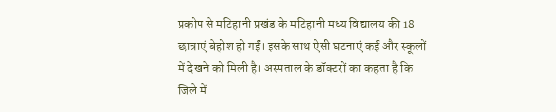प्रकोप से मटिहानी प्रखंड के मटिहानी मध्य विद्यालय की 18 छात्राएं बेहोश हो गईं। इसके साथ ऐसी घटनाएं कई और स्कूलों में देखने को मिली है। अस्पताल के डॉक्टरों का कहता है कि जिले में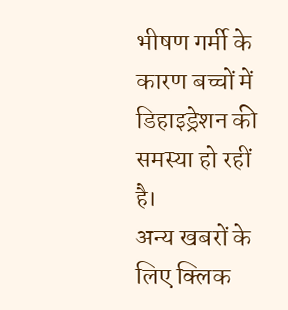भीषण गर्मी के कारण बच्चों में डिहाइड्रेशन की समस्या हो रहीं है।
अन्य खबरों के लिए क्लिक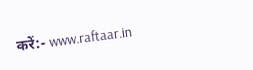करें:- www.raftaar.in